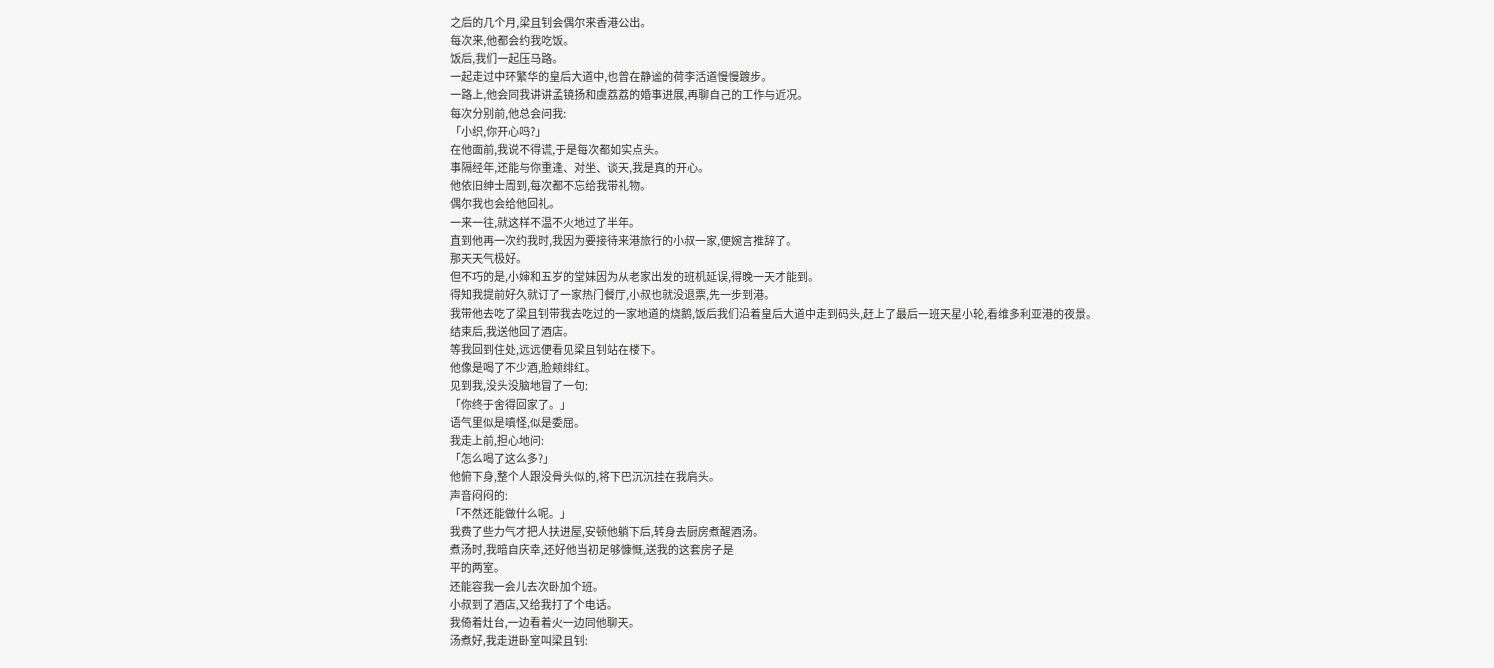之后的几个月,梁且钊会偶尔来香港公出。
每次来,他都会约我吃饭。
饭后,我们一起压马路。
一起走过中环繁华的皇后大道中,也曾在静谧的荷李活道慢慢踱步。
一路上,他会同我讲讲孟镜扬和虞荔荔的婚事进展,再聊自己的工作与近况。
每次分别前,他总会问我:
「小织,你开心吗?」
在他面前,我说不得谎,于是每次都如实点头。
事隔经年,还能与你重逢、对坐、谈天,我是真的开心。
他依旧绅士周到,每次都不忘给我带礼物。
偶尔我也会给他回礼。
一来一往,就这样不温不火地过了半年。
直到他再一次约我时,我因为要接待来港旅行的小叔一家,便婉言推辞了。
那天天气极好。
但不巧的是,小婶和五岁的堂妹因为从老家出发的班机延误,得晚一天才能到。
得知我提前好久就订了一家热门餐厅,小叔也就没退票,先一步到港。
我带他去吃了梁且钊带我去吃过的一家地道的烧鹅,饭后我们沿着皇后大道中走到码头,赶上了最后一班天星小轮,看维多利亚港的夜景。
结束后,我送他回了酒店。
等我回到住处,远远便看见梁且钊站在楼下。
他像是喝了不少酒,脸颊绯红。
见到我,没头没脑地冒了一句:
「你终于舍得回家了。」
语气里似是嗔怪,似是委屈。
我走上前,担心地问:
「怎么喝了这么多?」
他俯下身,整个人跟没骨头似的,将下巴沉沉挂在我肩头。
声音闷闷的:
「不然还能做什么呢。」
我费了些力气才把人扶进屋,安顿他躺下后,转身去厨房煮醒酒汤。
煮汤时,我暗自庆幸,还好他当初足够慷慨,送我的这套房子是
平的两室。
还能容我一会儿去次卧加个班。
小叔到了酒店,又给我打了个电话。
我倚着灶台,一边看着火一边同他聊天。
汤煮好,我走进卧室叫梁且钊: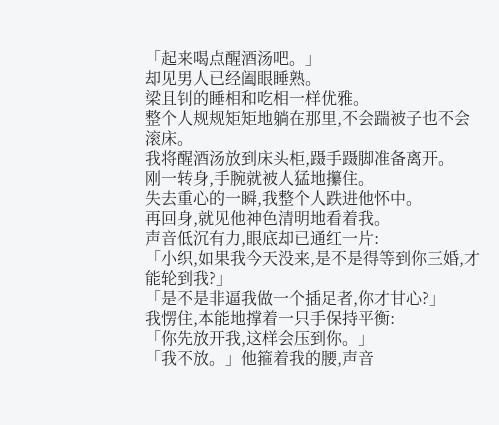「起来喝点醒酒汤吧。」
却见男人已经阖眼睡熟。
梁且钊的睡相和吃相一样优雅。
整个人规规矩矩地躺在那里,不会踹被子也不会滚床。
我将醒酒汤放到床头柜,蹑手蹑脚准备离开。
刚一转身,手腕就被人猛地攥住。
失去重心的一瞬,我整个人跌进他怀中。
再回身,就见他神色清明地看着我。
声音低沉有力,眼底却已通红一片:
「小织,如果我今天没来,是不是得等到你三婚,才能轮到我?」
「是不是非逼我做一个插足者,你才甘心?」
我愣住,本能地撑着一只手保持平衡:
「你先放开我,这样会压到你。」
「我不放。」他箍着我的腰,声音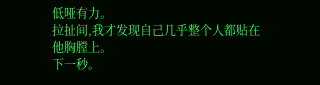低哑有力。
拉扯间,我才发现自己几乎整个人都贴在他胸膛上。
下一秒。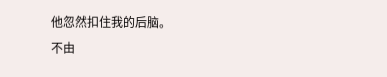他忽然扣住我的后脑。
不由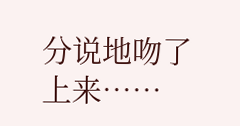分说地吻了上来……